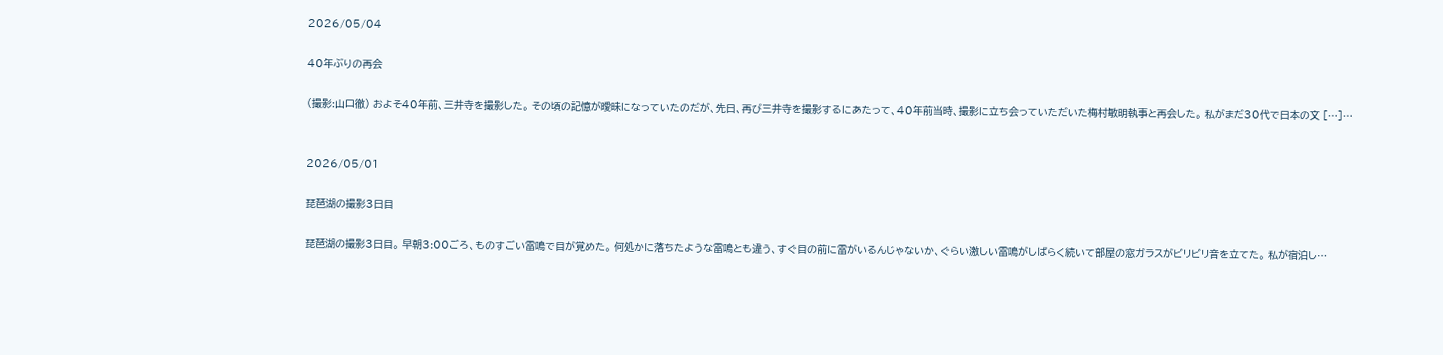2026/05/04

40年ぶりの再会

(撮影:山口徹) およそ40年前、三井寺を撮影した。 その頃の記憶が曖昧になっていたのだが、先日、再び三井寺を撮影するにあたって、40年前当時、撮影に立ち会っていただいた梅村敏明執事と再会した。 私がまだ30代で日本の文 […]…


2026/05/01

琵琶湖の撮影3日目

琵琶湖の撮影3日目。 早朝3:00ごろ、ものすごい雷鳴で目が覚めた。 何処かに落ちたような雷鳴とも違う、すぐ目の前に雷がいるんじゃないか、ぐらい激しい雷鳴がしばらく続いて部屋の窓ガラスがビリビリ音を立てた。 私が宿泊し…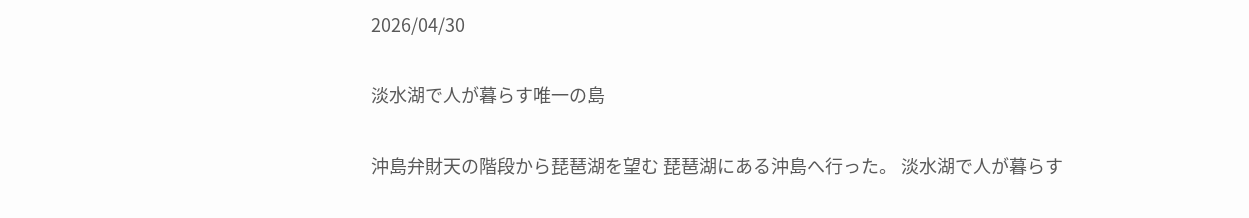2026/04/30

淡水湖で人が暮らす唯一の島

沖島弁財天の階段から琵琶湖を望む 琵琶湖にある沖島へ行った。 淡水湖で人が暮らす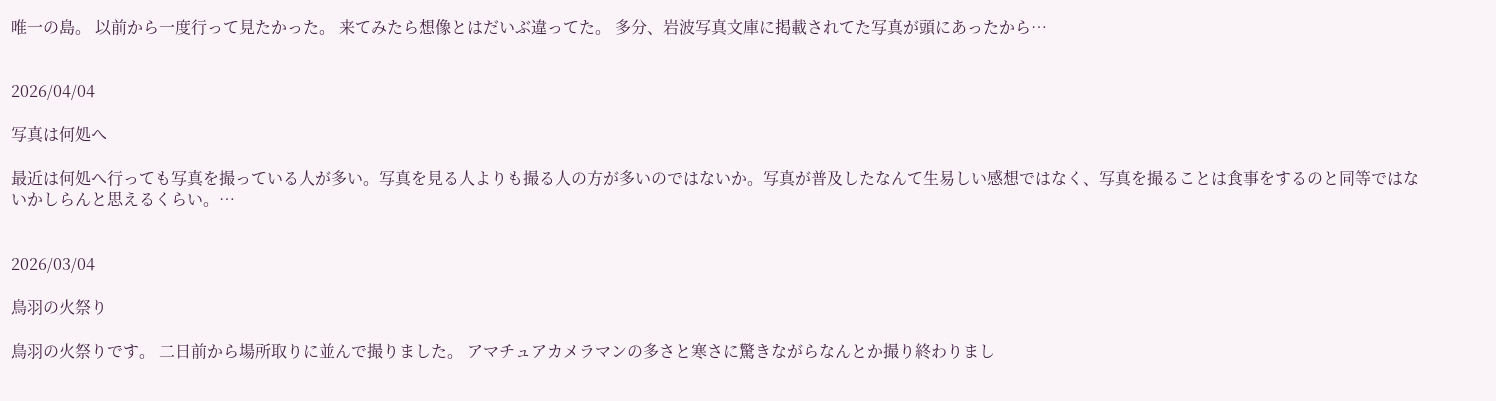唯一の島。 以前から一度行って見たかった。 来てみたら想像とはだいぶ違ってた。 多分、岩波写真文庫に掲載されてた写真が頭にあったから…


2026/04/04

写真は何処へ

最近は何処へ行っても写真を撮っている人が多い。写真を見る人よりも撮る人の方が多いのではないか。写真が普及したなんて生易しい感想ではなく、写真を撮ることは食事をするのと同等ではないかしらんと思えるくらい。…


2026/03/04

鳥羽の火祭り

鳥羽の火祭りです。 二日前から場所取りに並んで撮りました。 アマチュアカメラマンの多さと寒さに驚きながらなんとか撮り終わりまし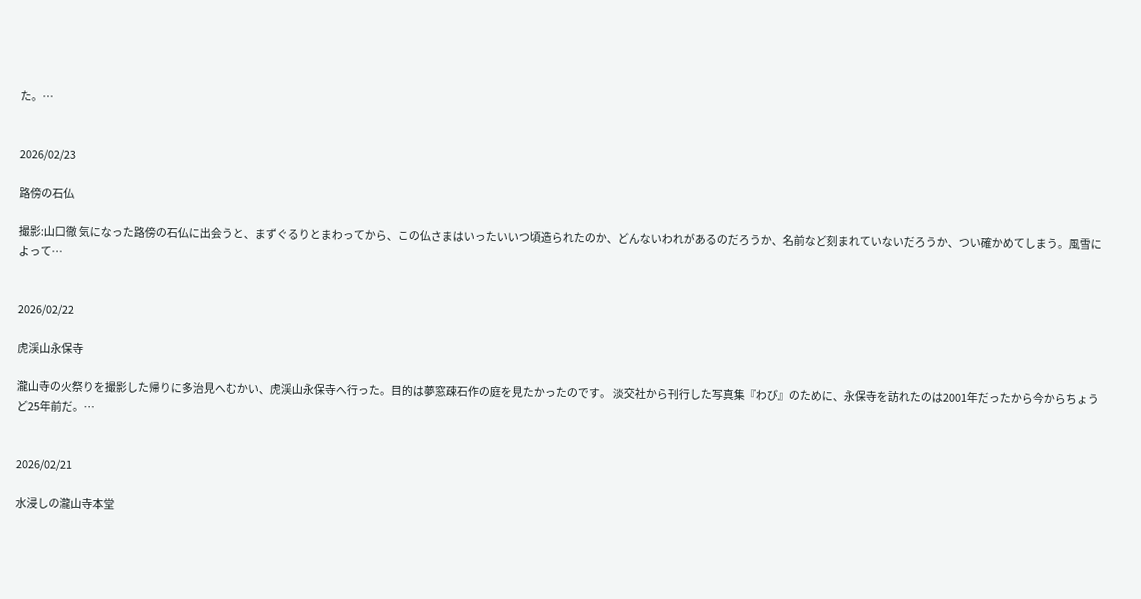た。…


2026/02/23

路傍の石仏

撮影:山口徹 気になった路傍の石仏に出会うと、まずぐるりとまわってから、この仏さまはいったいいつ頃造られたのか、どんないわれがあるのだろうか、名前など刻まれていないだろうか、つい確かめてしまう。風雪によって…


2026/02/22

虎渓山永保寺

瀧山寺の火祭りを撮影した帰りに多治見へむかい、虎渓山永保寺へ行った。目的は夢窓疎石作の庭を見たかったのです。 淡交社から刊行した写真集『わび』のために、永保寺を訪れたのは2001年だったから今からちょうど25年前だ。…


2026/02/21

水浸しの瀧山寺本堂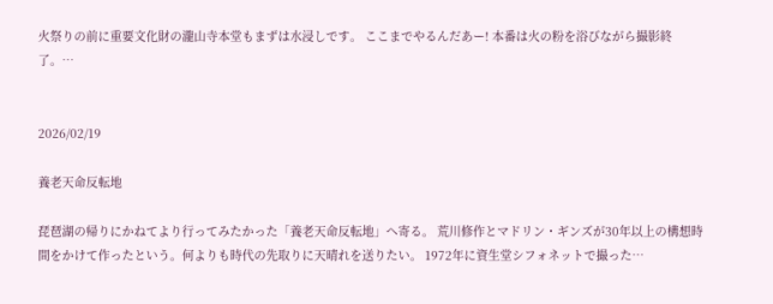火祭りの前に重要文化財の瀧山寺本堂もまずは水浸しです。 ここまでやるんだあー! 本番は火の粉を浴びながら撮影終了。…


2026/02/19

養老天命反転地

琵琶湖の帰りにかねてより行ってみたかった「養老天命反転地」へ寄る。 荒川修作とマドリン・ギンズが30年以上の構想時間をかけて作ったという。何よりも時代の先取りに天晴れを送りたい。 1972年に資生堂シフォネットで撮った…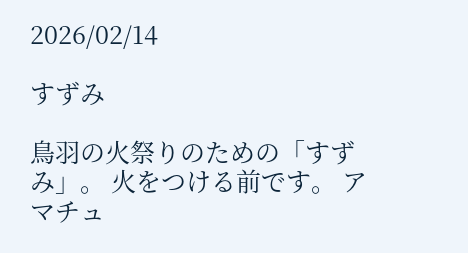2026/02/14

すずみ

鳥羽の火祭りのための「すずみ」。 火をつける前です。 アマチュ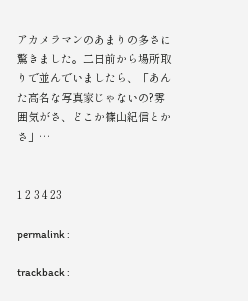アカメラマンのあまりの多さに驚きました。二日前から場所取りで並んでいましたら、「あんた高名な写真家じゃないの?雰囲気がさ、どこか篠山紀信とかさ」…


1 2 3 4 23

permalink :

trackback :